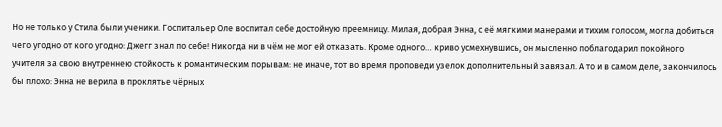Но не только у Стила были ученики. Госпитальер Оле воспитал себе достойную преемницу. Милая, добрая Энна, с её мягкими манерами и тихим голосом, могла добиться чего угодно от кого угодно: Джегг знал по себе! Никогда ни в чём не мог ей отказать. Кроме одного… криво усмехнувшись, он мысленно поблагодарил покойного учителя за свою внутреннею стойкость к романтическим порывам: не иначе, тот во время проповеди узелок дополнительный завязал. А то и в самом деле, закончилось бы плохо: Энна не верила в проклятье чёрных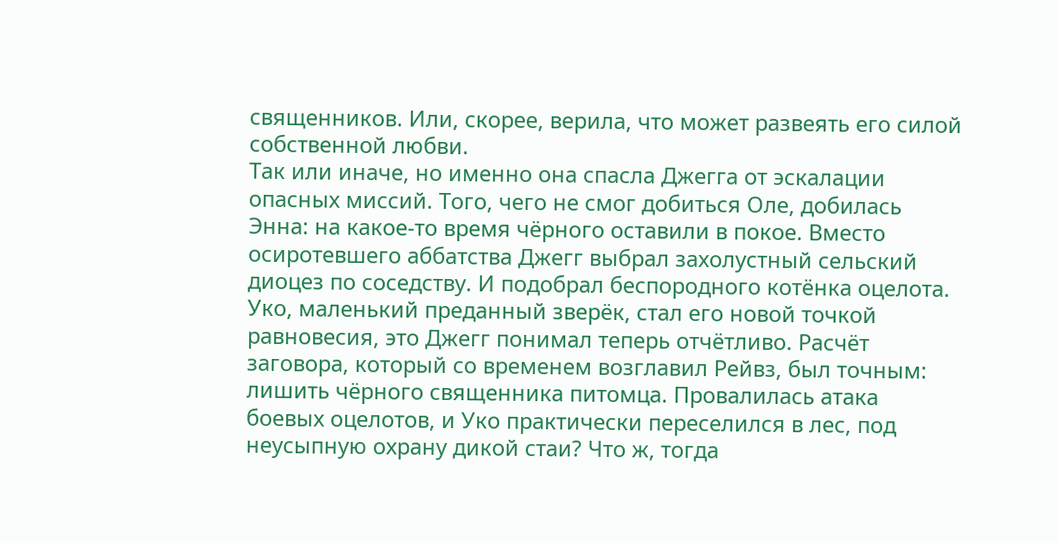священников. Или, скорее, верила, что может развеять его силой собственной любви.
Так или иначе, но именно она спасла Джегга от эскалации опасных миссий. Того, чего не смог добиться Оле, добилась Энна: на какое-то время чёрного оставили в покое. Вместо осиротевшего аббатства Джегг выбрал захолустный сельский диоцез по соседству. И подобрал беспородного котёнка оцелота.
Уко, маленький преданный зверёк, стал его новой точкой равновесия, это Джегг понимал теперь отчётливо. Расчёт заговора, который со временем возглавил Рейвз, был точным: лишить чёрного священника питомца. Провалилась атака боевых оцелотов, и Уко практически переселился в лес, под неусыпную охрану дикой стаи? Что ж, тогда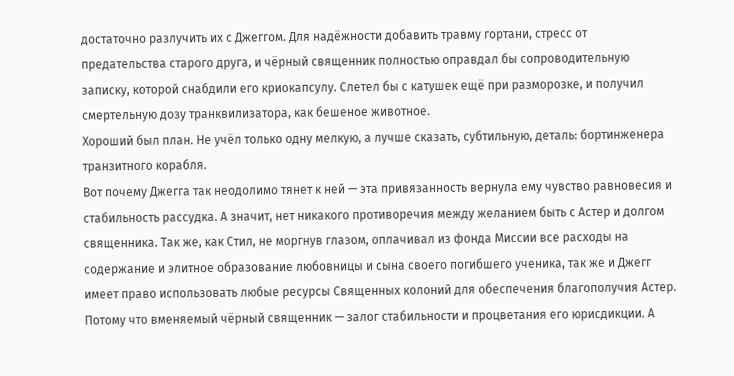достаточно разлучить их с Джеггом. Для надёжности добавить травму гортани, стресс от предательства старого друга, и чёрный священник полностью оправдал бы сопроводительную записку, которой снабдили его криокапсулу. Слетел бы с катушек ещё при разморозке, и получил смертельную дозу транквилизатора, как бешеное животное.
Хороший был план. Не учёл только одну мелкую, а лучше сказать, субтильную, деталь: бортинженера транзитного корабля.
Вот почему Джегга так неодолимо тянет к ней — эта привязанность вернула ему чувство равновесия и стабильность рассудка. А значит, нет никакого противоречия между желанием быть с Астер и долгом священника. Так же, как Стил, не моргнув глазом, оплачивал из фонда Миссии все расходы на содержание и элитное образование любовницы и сына своего погибшего ученика, так же и Джегг имеет право использовать любые ресурсы Священных колоний для обеспечения благополучия Астер. Потому что вменяемый чёрный священник — залог стабильности и процветания его юрисдикции. А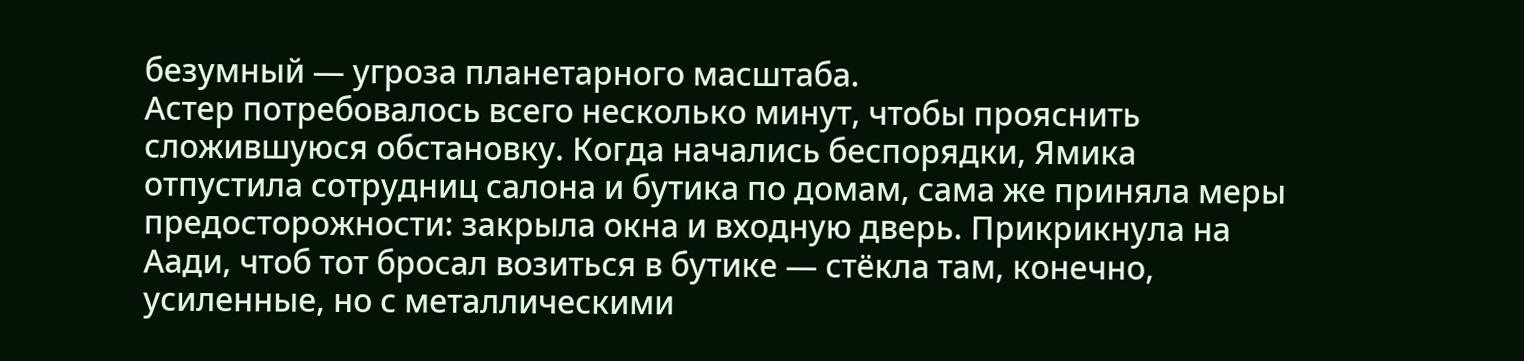безумный — угроза планетарного масштаба.
Астер потребовалось всего несколько минут, чтобы прояснить сложившуюся обстановку. Когда начались беспорядки, Ямика отпустила сотрудниц салона и бутика по домам, сама же приняла меры предосторожности: закрыла окна и входную дверь. Прикрикнула на Аади, чтоб тот бросал возиться в бутике — стёкла там, конечно, усиленные, но с металлическими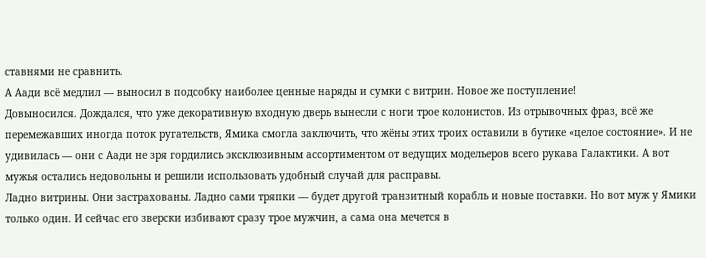ставнями не сравнить.
А Аади всё медлил — выносил в подсобку наиболее ценные наряды и сумки с витрин. Новое же поступление!
Довыносился. Дождался, что уже декоративную входную дверь вынесли с ноги трое колонистов. Из отрывочных фраз, всё же перемежавших иногда поток ругательств, Ямика смогла заключить, что жёны этих троих оставили в бутике «целое состояние». И не удивилась — они с Аади не зря гордились эксклюзивным ассортиментом от ведущих модельеров всего рукава Галактики. А вот мужья остались недовольны и решили использовать удобный случай для расправы.
Ладно витрины. Они застрахованы. Ладно сами тряпки — будет другой транзитный корабль и новые поставки. Но вот муж у Ямики только один. И сейчас его зверски избивают сразу трое мужчин, а сама она мечется в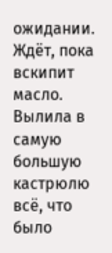ожидании.
Ждёт, пока вскипит масло. Вылила в самую большую кастрюлю всё, что было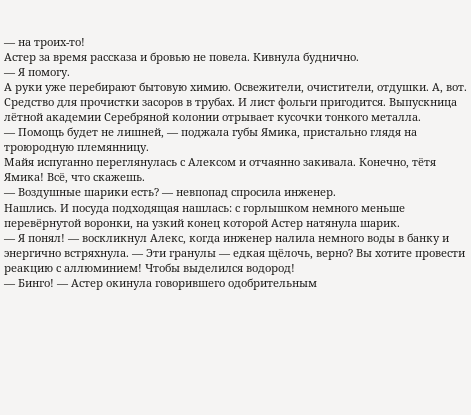— на троих-то!
Астер за время рассказа и бровью не повела. Кивнула буднично.
— Я помогу.
А руки уже перебирают бытовую химию. Освежители, очистители, отдушки. А, вот. Средство для прочистки засоров в трубах. И лист фольги пригодится. Выпускница лётной академии Серебряной колонии отрывает кусочки тонкого металла.
— Помощь будет не лишней, — поджала губы Ямика, пристально глядя на троюродную племянницу.
Майя испуганно переглянулась с Алексом и отчаянно закивала. Конечно, тётя Ямика! Всё, что скажешь.
— Воздушные шарики есть? — невпопад спросила инженер.
Нашлись. И посуда подходящая нашлась: с горлышком немного меньше перевёрнутой воронки, на узкий конец которой Астер натянула шарик.
— Я понял! — воскликнул Алекс, когда инженер налила немного воды в банку и энергично встряхнула. — Эти гранулы — едкая щёлочь, верно? Вы хотите провести реакцию с аллюминием! Чтобы выделился водород!
— Бинго! — Астер окинула говорившего одобрительным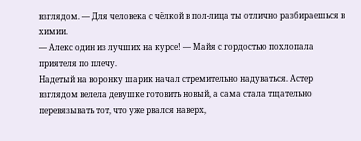взглядом. — Для человека с чёлкой в пол-лица ты отлично разбираешься в химии.
— Алекс один из лучших на курсе! — Майя с гордостью похлопала приятеля по плечу.
Надетый на воронку шарик начал стремительно надуваться. Астер взглядом велела девушке готовить новый, а сама стала тщательно перевязывать тот, что уже рвался наверх,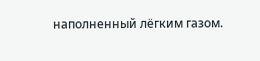наполненный лёгким газом.